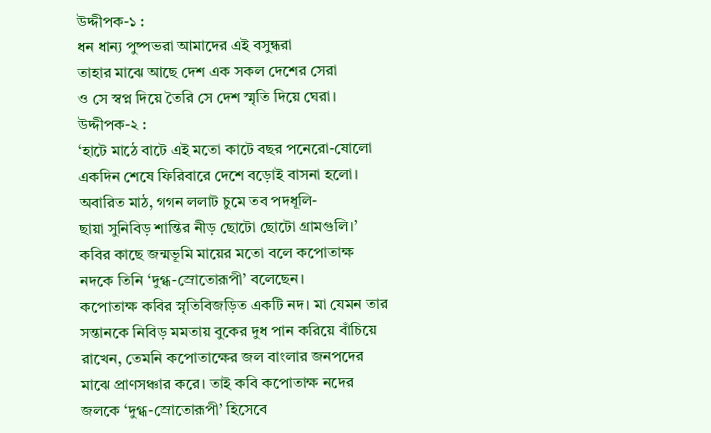উদ্দীপক-১ :
ধন ধান্য পুষ্পভরা আমাদের এই বসুন্ধরা
তাহার মাঝে আছে দেশ এক সকল দেশের সেরা
ও সে স্বপ্ন দিয়ে তৈরি সে দেশ স্মৃতি দিয়ে ঘেরা।
উদ্দীপক-২ :
‘হাটে মাঠে বাটে এই মতো কাটে বছর পনেরো-ষোলো
একদিন শেষে ফিরিবারে দেশে বড়োই বাসনা হলো।
অবারিত মাঠ, গগন ললাট চুমে তব পদধূলি-
ছায়া সুনিবিড় শান্তির নীড় ছোটো ছোটো গ্রামগুলি।’
কবির কাছে জন্মভূমি মায়ের মতো বলে কপোতাক্ষ নদকে তিনি ‘দুগ্ধ-স্রোতোরূপী’ বলেছেন।
কপোতাক্ষ কবির স্নৃতিবিজড়িত একটি নদ। মা যেমন তার সন্তানকে নিবিড় মমতায় বুকের দুধ পান করিয়ে বাঁচিয়ে রাখেন, তেমনি কপোতাক্ষের জল বাংলার জনপদের মাঝে প্রাণসঞ্চার করে। তাই কবি কপোতাক্ষ নদের জলকে ‘দুগ্ধ-স্রোতোরূপী’ হিসেবে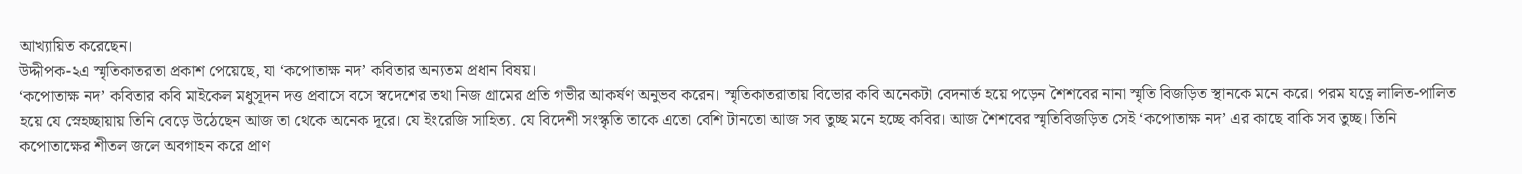আখ্যায়িত করেছেন।
উদ্দীপক-২এ স্মৃতিকাতরতা প্রকাশ পেয়েছে, যা ‘কপোতাক্ষ নদ’ কবিতার অন্যতম প্রধান বিষয়।
‘কপোতাক্ষ নদ’ কবিতার কবি মাইকেল মধুসূদন দত্ত প্রবাসে বসে স্বদেশের তথা নিজ গ্রামের প্রতি গভীর আকর্ষণ অনুভব করেন। স্মৃতিকাতরাতায় বিভোর কবি অনেকটা বেদনার্ত হয়ে পড়েন শৈশবের নানা স্মৃতি বিজড়িত স্থানকে মনে করে। পরম যত্নে লালিত-পালিত হয়ে যে স্নেহচ্ছায়ায় তিনি বেড়ে উঠেছেন আজ তা থেকে অনেক দূরে। যে ইংরেজি সাহিত্য. যে বিদেশী সংস্কৃতি তাকে এতো বেশি টানতো আজ সব তুচ্ছ মনে হচ্ছে কবির। আজ শৈশবের স্মৃতিবিজড়িত সেই ‘কপোতাক্ষ নদ’ এর কাছে বাকি সব তুচ্ছ। তিনি কপোতাক্ষের শীতল জলে অবগাহন করে প্রাণ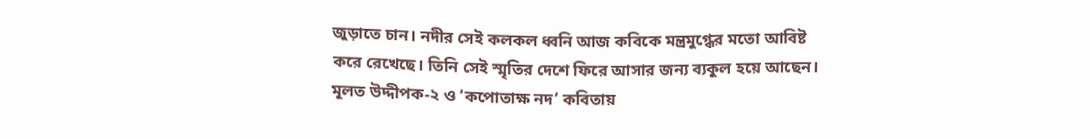জুড়াতে চান। নদীর সেই কলকল ধ্বনি আজ কবিকে মন্ত্রমুগ্ধের মতো আবিষ্ট করে রেখেছে। তিনি সেই স্মৃতির দেশে ফিরে আসার জন্য ব্যকুল হয়ে আছেন।
মূলত উদ্দীপক-২ ও ‘কপোতাক্ষ নদ’ কবিতায়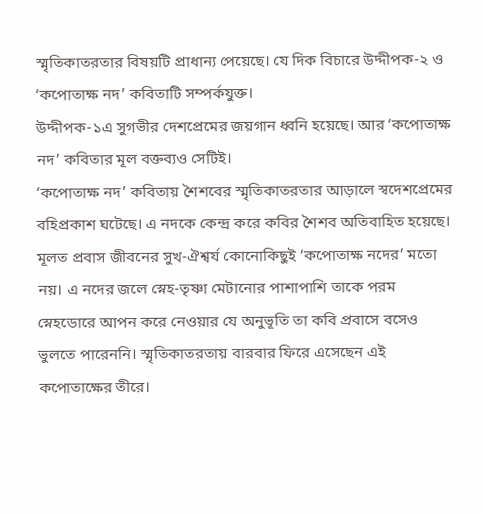স্মৃতিকাতরতার বিষয়টি প্রাধান্য পেয়েছে। যে দিক বিচারে উদ্দীপক-২ ও ‘কপোতাক্ষ নদ’ কবিতাটি সম্পর্কযুক্ত।
উদ্দীপক-১এ সুগভীর দেশপ্রেমের জয়গান ধ্বনি হয়েছে। আর ‘কপোতাক্ষ নদ’ কবিতার মূল বক্তব্যও সেটিই।
‘কপোতাক্ষ নদ’ কবিতায় শৈশবের স্মৃতিকাতরতার আড়ালে স্বদেশপ্রেমের বহিপ্রকাশ ঘটেছে। এ নদকে কেন্দ্র করে কবির শৈশব অতিবাহিত হয়েছে। মূলত প্রবাস জীবনের সুখ-ঐশ্বর্য কোনোকিছুই ‘কপোতাক্ষ নদের’ মতো নয়। এ নদের জলে স্নেহ-তৃষ্ণা মেটানোর পাশাপাশি তাকে পরম স্নেহডোরে আপন করে নেওয়ার যে অনুভূতি তা কবি প্রবাসে বসেও ভুলতে পারেননি। স্মৃতিকাতরতায় বারবার ফিরে এসেছেন এই কপোতাক্ষের তীরে।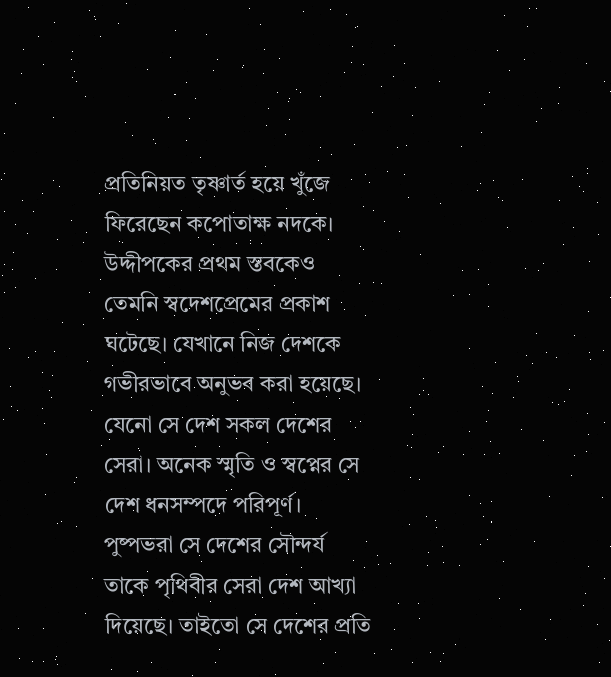প্রতিনিয়ত তৃষ্ণার্ত হয়ে খুঁজে ফিরেছেন কপোতাক্ষ নদকে।
উদ্দীপকের প্রথম স্তবকেও তেমনি স্বদেশপ্রেমের প্রকাশ ঘটেছে। যেখানে নিজ দেশকে গভীরভাবে অনুভব করা হয়েছে। যেনো সে দেশ সকল দেশের সেরা। অনেক স্মৃতি ও স্বপ্নের সে দেশ ধনসম্পদে পরিপূর্ণ। পুষ্পভরা সে দেশের সৌন্দর্য তাকে পৃথিবীর সেরা দেশ আখ্যা দিয়েছে। তাইতো সে দেশের প্রতি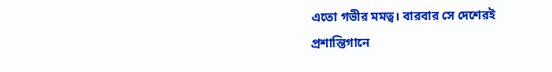এতো গভীর মমত্ব। বারবার সে দেশেরই প্রশান্তিগানে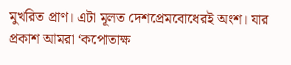মুখরিত প্রাণ। এটা মূলত দেশপ্রেমবোধেরই অংশ। যার প্রকাশ আমরা ‘কপোতাক্ষ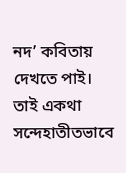নদ’ কবিতায় দেখতে পাই।
তাই একথা সন্দেহাতীতভাবে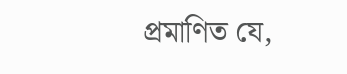প্রমাণিত যে,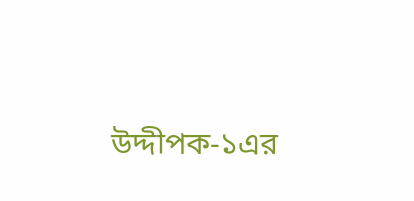উদ্দীপক-১এর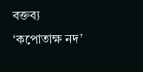বক্তব্য ‘কপোতাক্ষ নদ’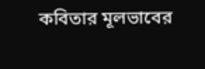কবিতার মূলভাবের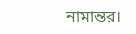নামান্তর।